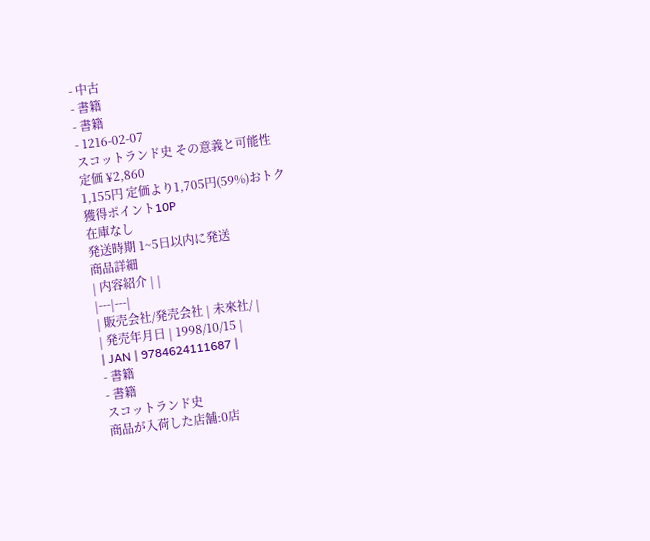- 中古
- 書籍
- 書籍
- 1216-02-07
スコットランド史 その意義と可能性
定価 ¥2,860
1,155円 定価より1,705円(59%)おトク
獲得ポイント10P
在庫なし
発送時期 1~5日以内に発送
商品詳細
| 内容紹介 | |
|---|---|
| 販売会社/発売会社 | 未來社/ |
| 発売年月日 | 1998/10/15 |
| JAN | 9784624111687 |
- 書籍
- 書籍
スコットランド史
商品が入荷した店舗:0店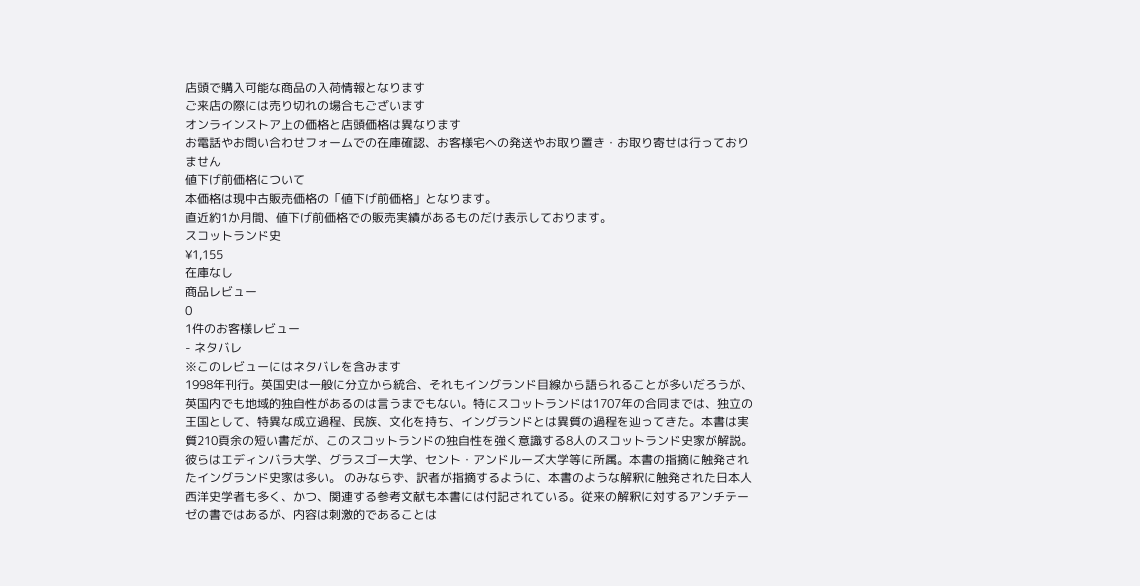店頭で購入可能な商品の入荷情報となります
ご来店の際には売り切れの場合もございます
オンラインストア上の価格と店頭価格は異なります
お電話やお問い合わせフォームでの在庫確認、お客様宅への発送やお取り置き・お取り寄せは行っておりません
値下げ前価格について
本価格は現中古販売価格の「値下げ前価格」となります。
直近約1か月間、値下げ前価格での販売実績があるものだけ表示しております。
スコットランド史
¥1,155
在庫なし
商品レビュー
0
1件のお客様レビュー
- ネタバレ
※このレビューにはネタバレを含みます
1998年刊行。英国史は一般に分立から統合、それもイングランド目線から語られることが多いだろうが、英国内でも地域的独自性があるのは言うまでもない。特にスコットランドは1707年の合同までは、独立の王国として、特異な成立過程、民族、文化を持ち、イングランドとは異質の過程を辿ってきた。本書は実質210頁余の短い書だが、このスコットランドの独自性を強く意識する8人のスコットランド史家が解説。彼らはエディンバラ大学、グラスゴー大学、セント・アンドルーズ大学等に所属。本書の指摘に触発されたイングランド史家は多い。 のみならず、訳者が指摘するように、本書のような解釈に触発された日本人西洋史学者も多く、かつ、関連する参考文献も本書には付記されている。従来の解釈に対するアンチテーゼの書ではあるが、内容は刺激的であることは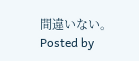間違いない。
Posted by